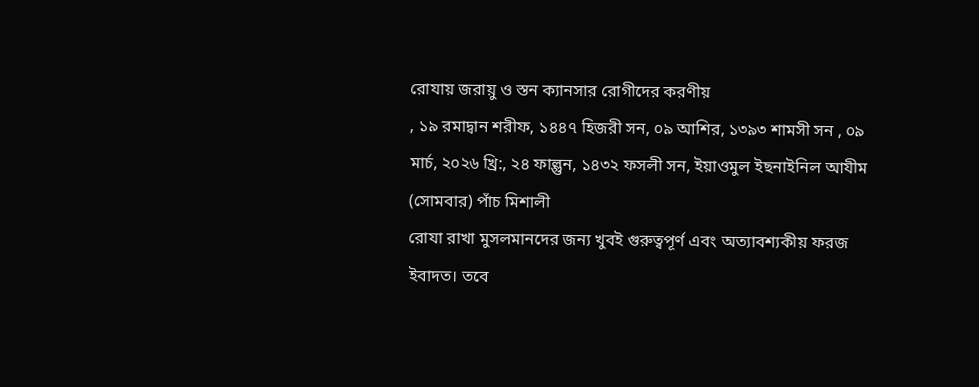রোযায় জরায়ু ও স্তন ক্যানসার রোগীদের করণীয়
, ১৯ রমাদ্বান শরীফ, ১৪৪৭ হিজরী সন, ০৯ আশির, ১৩৯৩ শামসী সন , ০৯ মার্চ, ২০২৬ খ্রি:, ২৪ ফাল্গুন, ১৪৩২ ফসলী সন, ইয়াওমুল ইছনাইনিল আযীম (সোমবার) পাঁচ মিশালী
রোযা রাখা মুসলমানদের জন্য খুবই গুরুত্বপূর্ণ এবং অত্যাবশ্যকীয় ফরজ ইবাদত। তবে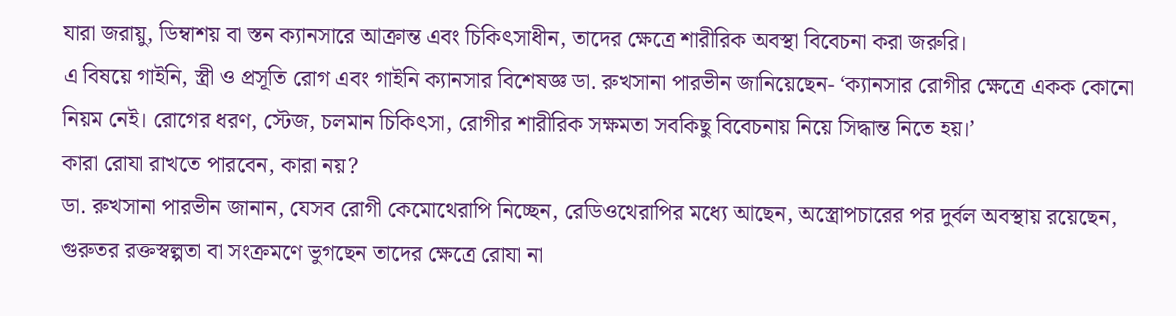যারা জরায়ু, ডিম্বাশয় বা স্তন ক্যানসারে আক্রান্ত এবং চিকিৎসাধীন, তাদের ক্ষেত্রে শারীরিক অবস্থা বিবেচনা করা জরুরি।
এ বিষয়ে গাইনি, স্ত্রী ও প্রসূতি রোগ এবং গাইনি ক্যানসার বিশেষজ্ঞ ডা. রুখসানা পারভীন জানিয়েছেন- ‘ক্যানসার রোগীর ক্ষেত্রে একক কোনো নিয়ম নেই। রোগের ধরণ, স্টেজ, চলমান চিকিৎসা, রোগীর শারীরিক সক্ষমতা সবকিছু বিবেচনায় নিয়ে সিদ্ধান্ত নিতে হয়।’
কারা রোযা রাখতে পারবেন, কারা নয়?
ডা. রুখসানা পারভীন জানান, যেসব রোগী কেমোথেরাপি নিচ্ছেন, রেডিওথেরাপির মধ্যে আছেন, অস্ত্রোপচারের পর দুর্বল অবস্থায় রয়েছেন, গুরুতর রক্তস্বল্পতা বা সংক্রমণে ভুগছেন তাদের ক্ষেত্রে রোযা না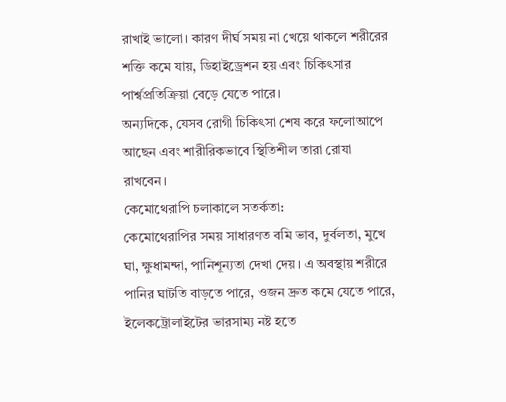রাখাই ভালো। কারণ দীর্ঘ সময় না খেয়ে থাকলে শরীরের শক্তি কমে যায়, ডিহাইড্রেশন হয় এবং চিকিৎসার পার্শ্বপ্রতিক্রিয়া বেড়ে যেতে পারে।
অন্যদিকে, যেসব রোগী চিকিৎসা শেষ করে ফলোআপে আছেন এবং শারীরিকভাবে স্থিতিশীল তারা রোযা রাখবেন।
কেমোথেরাপি চলাকালে সতর্কতা:
কেমোথেরাপির সময় সাধারণত বমি ভাব, দুর্বলতা, মুখে ঘা, ক্ষুধামন্দা, পানিশূন্যতা দেখা দেয়। এ অবস্থায় শরীরে পানির ঘাটতি বাড়তে পারে, ওজন দ্রুত কমে যেতে পারে, ইলেকট্রোলাইটের ভারসাম্য নষ্ট হতে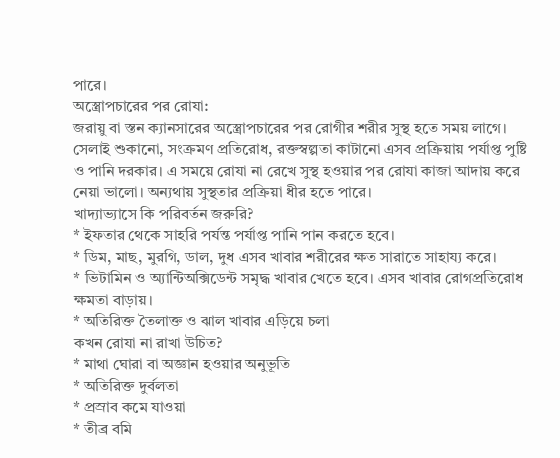পারে।
অস্ত্রোপচারের পর রোযা:
জরায়ু বা স্তন ক্যানসারের অস্ত্রোপচারের পর রোগীর শরীর সুস্থ হতে সময় লাগে। সেলাই শুকানো, সংক্রমণ প্রতিরোধ, রক্তস্বল্পতা কাটানো এসব প্রক্রিয়ায় পর্যাপ্ত পুষ্টি ও পানি দরকার। এ সময়ে রোযা না রেখে সুস্থ হওয়ার পর রোযা কাজা আদায় করে নেয়া ভালো। অন্যথায় সুস্থতার প্রক্রিয়া ধীর হতে পারে।
খাদ্যাভ্যাসে কি পরিবর্তন জরুরি?
* ইফতার থেকে সাহরি পর্যন্ত পর্যাপ্ত পানি পান করতে হবে।
* ডিম, মাছ, মুরগি, ডাল, দুধ এসব খাবার শরীরের ক্ষত সারাতে সাহায্য করে।
* ভিটামিন ও অ্যান্টিঅক্সিডেন্ট সমৃদ্ধ খাবার খেতে হবে। এসব খাবার রোগপ্রতিরোধ ক্ষমতা বাড়ায়।
* অতিরিক্ত তৈলাক্ত ও ঝাল খাবার এড়িয়ে চলা
কখন রোযা না রাখা উচিত?
* মাথা ঘোরা বা অজ্ঞান হওয়ার অনুভূতি
* অতিরিক্ত দুর্বলতা
* প্রস্রাব কমে যাওয়া
* তীব্র বমি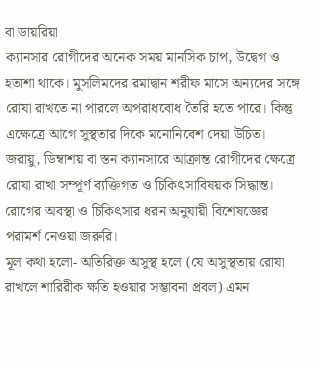বা ডায়রিয়া
ক্যানসার রোগীদের অনেক সময় মানসিক চাপ, উদ্বেগ ও হতাশা থাকে। মুসলিমদের রমাদ্বান শরীফ মাসে অন্যদের সঙ্গে রোযা রাখতে না পারলে অপরাধবোধ তৈরি হতে পারে। কিন্তু এক্ষেত্রে আগে সুস্থতার দিকে মনোনিবেশ দেয়া উচিত।
জরায়ু, ডিম্বাশয় বা স্তন ক্যানসারে আক্রান্ত রোগীদের ক্ষেত্রে রোযা রাখা সম্পূর্ণ ব্যক্তিগত ও চিকিৎসাবিষয়ক সিদ্ধান্ত। রোগের অবস্থা ও চিকিৎসার ধরন অনুযায়ী বিশেষজ্ঞের পরামর্শ নেওয়া জরুরি।
মূল কথা হলো- অতিরিক্ত অসুস্থ হলে (যে অসুস্থতায় রোযা রাখলে শারিরীক ক্ষতি হওয়ার সম্ভাবনা প্রবল) এমন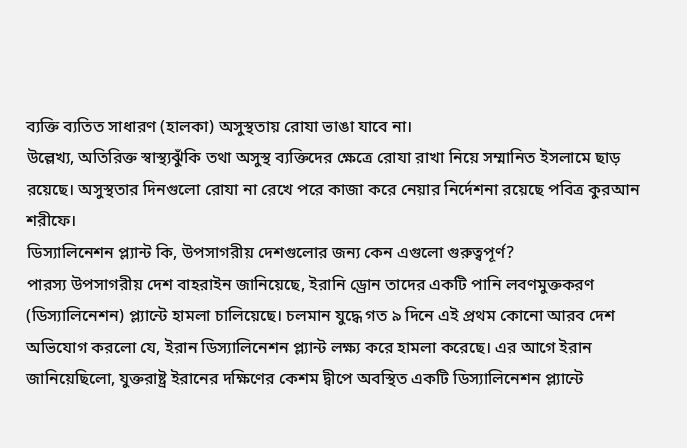ব্যক্তি ব্যতিত সাধারণ (হালকা) অসুস্থতায় রোযা ভাঙা যাবে না।
উল্লেখ্য, অতিরিক্ত স্বাস্থ্যঝুঁকি তথা অসুস্থ ব্যক্তিদের ক্ষেত্রে রোযা রাখা নিয়ে সম্মানিত ইসলামে ছাড় রয়েছে। অসুস্থতার দিনগুলো রোযা না রেখে পরে কাজা করে নেয়ার নির্দেশনা রয়েছে পবিত্র কুরআন শরীফে।
ডিস্যালিনেশন প্ল্যান্ট কি, উপসাগরীয় দেশগুলোর জন্য কেন এগুলো গুরুত্বপূর্ণ?
পারস্য উপসাগরীয় দেশ বাহরাইন জানিয়েছে, ইরানি ড্রোন তাদের একটি পানি লবণমুক্তকরণ (ডিস্যালিনেশন) প্ল্যান্টে হামলা চালিয়েছে। চলমান যুদ্ধে গত ৯ দিনে এই প্রথম কোনো আরব দেশ অভিযোগ করলো যে, ইরান ডিস্যালিনেশন প্ল্যান্ট লক্ষ্য করে হামলা করেছে। এর আগে ইরান জানিয়েছিলো, যুক্তরাষ্ট্র ইরানের দক্ষিণের কেশম দ্বীপে অবস্থিত একটি ডিস্যালিনেশন প্ল্যান্টে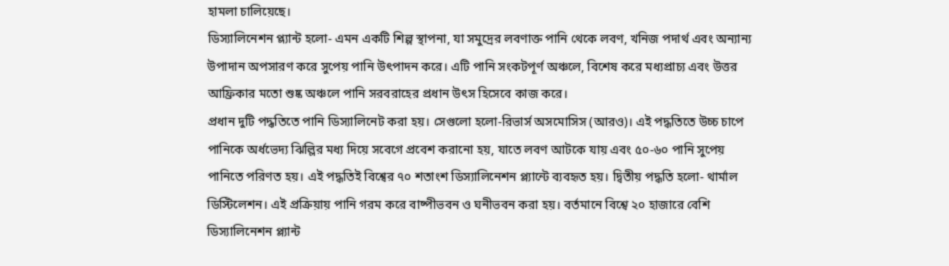হামলা চালিয়েছে।
ডিস্যালিনেশন প্ল্যান্ট হলো- এমন একটি শিল্প স্থাপনা, যা সমুদ্রের লবণাক্ত পানি থেকে লবণ, খনিজ পদার্থ এবং অন্যান্য উপাদান অপসারণ করে সুপেয় পানি উৎপাদন করে। এটি পানি সংকটপূর্ণ অঞ্চলে, বিশেষ করে মধ্যপ্রাচ্য এবং উত্তর আফ্রিকার মতো শুষ্ক অঞ্চলে পানি সরবরাহের প্রধান উৎস হিসেবে কাজ করে।
প্রধান দুটি পদ্ধতিতে পানি ডিস্যালিনেট করা হয়। সেগুলো হলো-রিভার্স অসমোসিস (আরও)। এই পদ্ধতিতে উচ্চ চাপে পানিকে অর্ধভেদ্য ঝিল্লির মধ্য দিয়ে সবেগে প্রবেশ করানো হয়, যাতে লবণ আটকে যায় এবং ৫০-৬০ পানি সুপেয় পানিতে পরিণত হয়। এই পদ্ধতিই বিশ্বের ৭০ শতাংশ ডিস্যালিনেশন প্ল্যান্টে ব্যবহৃত হয়। দ্বিতীয় পদ্ধতি হলো- থার্মাল ডিস্টিলেশন। এই প্রক্রিয়ায় পানি গরম করে বাষ্পীভবন ও ঘনীভবন করা হয়। বর্তমানে বিশ্বে ২০ হাজারে বেশি ডিস্যালিনেশন প্ল্যান্ট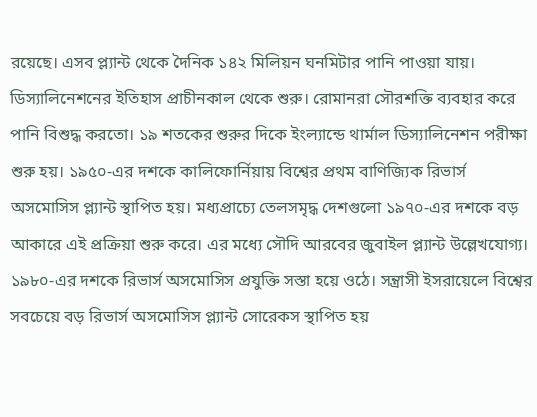রয়েছে। এসব প্ল্যান্ট থেকে দৈনিক ১৪২ মিলিয়ন ঘনমিটার পানি পাওয়া যায়।
ডিস্যালিনেশনের ইতিহাস প্রাচীনকাল থেকে শুরু। রোমানরা সৌরশক্তি ব্যবহার করে পানি বিশুদ্ধ করতো। ১৯ শতকের শুরুর দিকে ইংল্যান্ডে থার্মাল ডিস্যালিনেশন পরীক্ষা শুরু হয়। ১৯৫০-এর দশকে কালিফোর্নিয়ায় বিশ্বের প্রথম বাণিজ্যিক রিভার্স অসমোসিস প্ল্যান্ট স্থাপিত হয়। মধ্যপ্রাচ্যে তেলসমৃদ্ধ দেশগুলো ১৯৭০-এর দশকে বড় আকারে এই প্রক্রিয়া শুরু করে। এর মধ্যে সৌদি আরবের জুবাইল প্ল্যান্ট উল্লেখযোগ্য। ১৯৮০-এর দশকে রিভার্স অসমোসিস প্রযুক্তি সস্তা হয়ে ওঠে। সন্ত্রাসী ইসরায়েলে বিশ্বের সবচেয়ে বড় রিভার্স অসমোসিস প্ল্যান্ট সোরেকস স্থাপিত হয়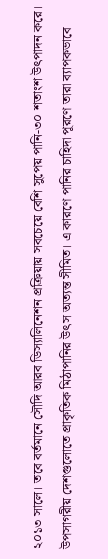২০১৩ সালে। তবে বর্তমানে সৌদি আরব ডিস্যালিনেশন প্রক্রিয়ায় সবচেয়ে বেশি সুপেয় পানি-৩০ শতাংশ উৎপাদন করে।
উপসাগরীয় দেশগুলোতে প্রাকৃতিক মিঠাপানির উৎস অত্যন্ত সীমিত। এ কারণে পানির চাহিদা পূরণে তারা ব্যাপকভাবে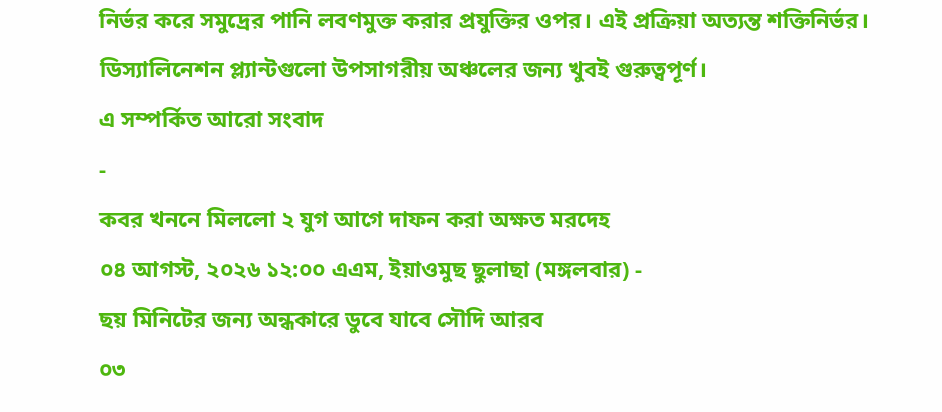নির্ভর করে সমুদ্রের পানি লবণমুক্ত করার প্রযুক্তির ওপর। এই প্রক্রিয়া অত্যন্ত শক্তিনির্ভর। ডিস্যালিনেশন প্ল্যান্টগুলো উপসাগরীয় অঞ্চলের জন্য খুবই গুরুত্বপূর্ণ।
এ সম্পর্কিত আরো সংবাদ
-
কবর খননে মিললো ২ যুগ আগে দাফন করা অক্ষত মরদেহ
০৪ আগস্ট, ২০২৬ ১২:০০ এএম, ইয়াওমুছ ছুলাছা (মঙ্গলবার) -
ছয় মিনিটের জন্য অন্ধকারে ডুবে যাবে সৌদি আরব
০৩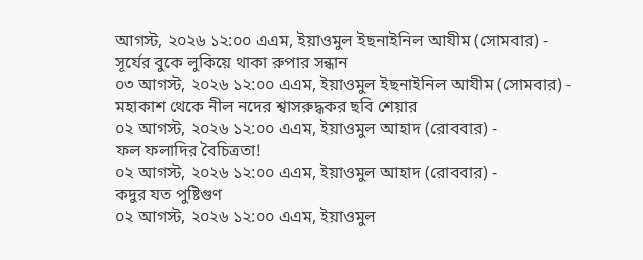আগস্ট, ২০২৬ ১২:০০ এএম, ইয়াওমুল ইছনাইনিল আযীম (সোমবার) -
সূর্যের বুকে লুকিয়ে থাকা রুপার সন্ধান
০৩ আগস্ট, ২০২৬ ১২:০০ এএম, ইয়াওমুল ইছনাইনিল আযীম (সোমবার) -
মহাকাশ থেকে নীল নদের শ্বাসরুদ্ধকর ছবি শেয়ার
০২ আগস্ট, ২০২৬ ১২:০০ এএম, ইয়াওমুল আহাদ (রোববার) -
ফল ফলাদির বৈচিত্রতা!
০২ আগস্ট, ২০২৬ ১২:০০ এএম, ইয়াওমুল আহাদ (রোববার) -
কদুর যত পুষ্টিগুণ
০২ আগস্ট, ২০২৬ ১২:০০ এএম, ইয়াওমুল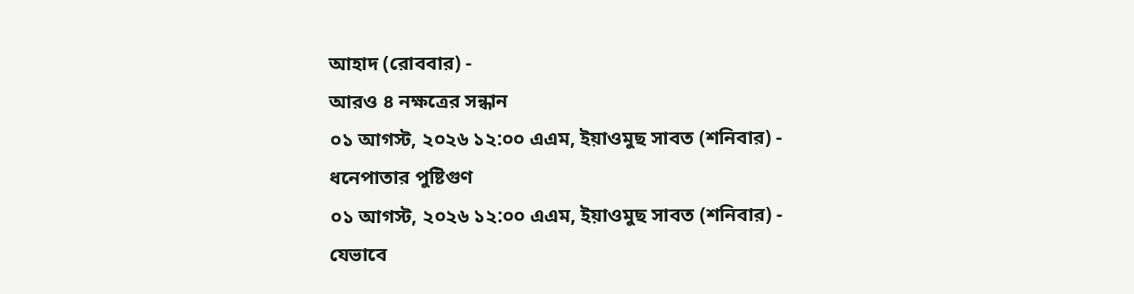আহাদ (রোববার) -
আরও ৪ নক্ষত্রের সন্ধান
০১ আগস্ট, ২০২৬ ১২:০০ এএম, ইয়াওমুছ সাবত (শনিবার) -
ধনেপাতার পুষ্টিগুণ
০১ আগস্ট, ২০২৬ ১২:০০ এএম, ইয়াওমুছ সাবত (শনিবার) -
যেভাবে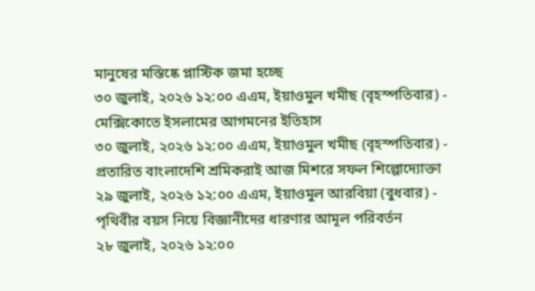মানুষের মস্তিষ্কে প্লাস্টিক জমা হচ্ছে
৩০ জুলাই, ২০২৬ ১২:০০ এএম, ইয়াওমুল খমীছ (বৃহস্পতিবার) -
মেক্সিকোতে ইসলামের আগমনের ইতিহাস
৩০ জুলাই, ২০২৬ ১২:০০ এএম, ইয়াওমুল খমীছ (বৃহস্পতিবার) -
প্রতারিত বাংলাদেশি শ্রমিকরাই আজ মিশরে সফল শিল্পোদ্যোক্তা
২৯ জুলাই, ২০২৬ ১২:০০ এএম, ইয়াওমুল আরবিয়া (বুধবার) -
পৃথিবীর বয়স নিয়ে বিজ্ঞানীদের ধারণার আমূল পরিবর্তন
২৮ জুলাই, ২০২৬ ১২:০০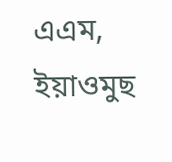এএম, ইয়াওমুছ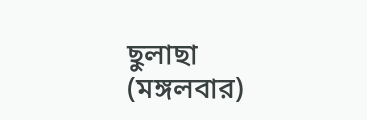ছুলাছা (মঙ্গলবার)